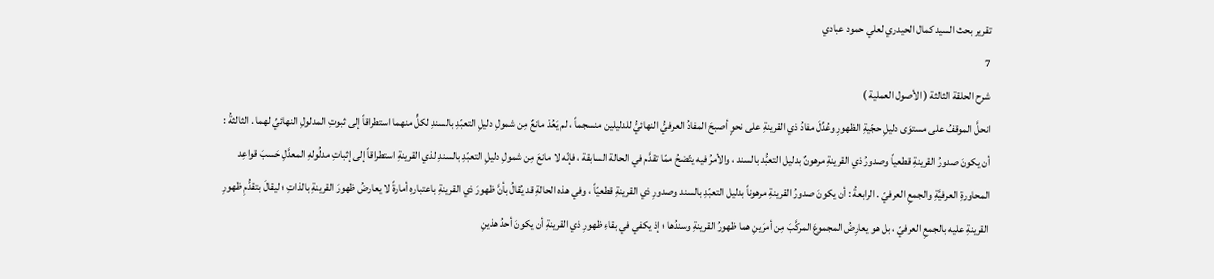تقرير بحث السيد كمال الحيدري لعلي حمود عبادي
7
شرح الحلقة الثالثة ( الأصول العملية )
انحلَّ الموقفُ على مستوَى دليلِ حجّيةِ الظهورِ وعُدِّلَ مفادُ ذي القرينةِ على نحوٍ أصبحَ المفادُ العرفيُّ النهائيُّ للدليلين منسجماً ، لم يَعُدْ مانعٌ مِن شمولِ دليلِ التعبّدِ بالسندِ لكلٍّ منهما استطراقاً إلى ثبوتِ المدلولِ النهائيِّ لهما . الثالثةُ : أن يكونَ صدورُ القرينةِ قطعياً وصدورُ ذي القرينةِ مرهونٌ بدليل التعبُّد بالسند ، والأمرُ فيه يتّضحُ ممّا تقدَّم في الحالة السابقة ، فإنّه لا مانعَ مِن شمولِ دليلِ التعبّدِ بالسندِ لذي القرينةِ استطراقاً إلى إثباتِ مدلُولهِ المعدَّلِ حَسبَ قواعِد المحاورةِ العرفيَّةِ والجمعِ العرفيّ . الرابعةُ : أن يكونَ صدورُ القرينةِ مرهوناً بدليل التعبّدِ بالسند وصدورِ ذي القرينةِ قطعيّاً ، وفي هذه الحالةِ قد يُقالُ بأنَّ ظهورَ ذي القرينةِ باعتبارهِ أمارةً لا يعارضُ ظهورَ القرينةِ بالذاتِ ؛ ليقالَ بتقدُّمِ ظهورِ القرينةِ عليه بالجمعِ العرفيّ ، بل هو يعارِضُ المجموعَ المركَّبَ مِن أمرَينِ هما ظهورُ القرينةِ وسندُها ؛ إذ يكفي في بقاءِ ظهورِ ذي القرينةِ أن يكونَ أحدُ هذينِ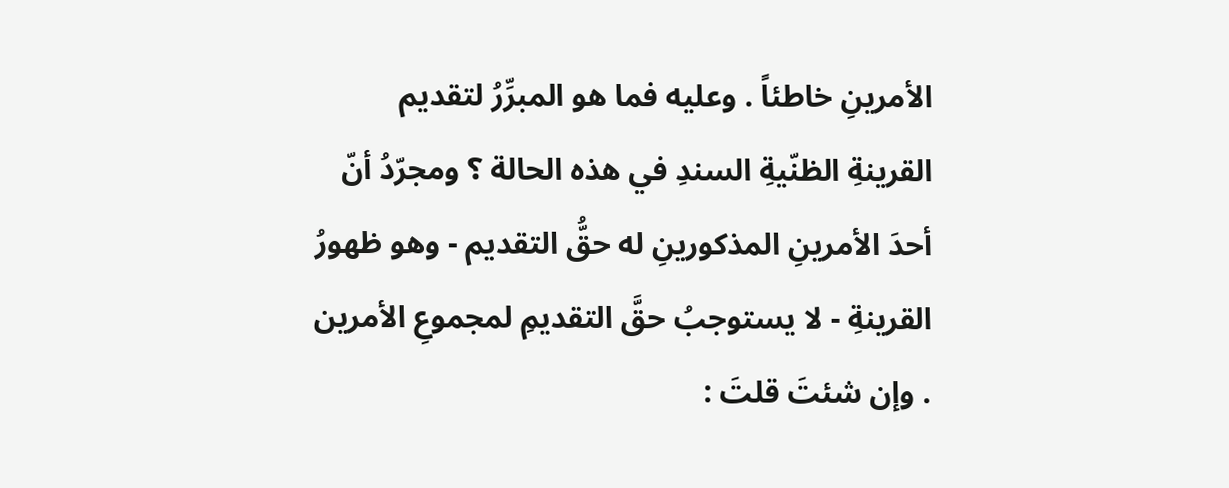الأمرينِ خاطئاً . وعليه فما هو المبرِّرُ لتقديم القرينةِ الظنّيةِ السندِ في هذه الحالة ؟ ومجرّدُ أنّ أحدَ الأمرينِ المذكورينِ له حقُّ التقديم - وهو ظهورُ القرينةِ - لا يستوجبُ حقَّ التقديمِ لمجموعِ الأمرين . وإن شئتَ قلتَ :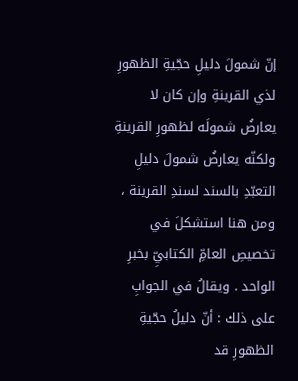إنّ شمولَ دليلِ حجّيةِ الظهورِ لذي القرينةِ وإن كان لا يعارضُ شمولَه لظهورِ القرينةِ ولكنّه يعارضُ شمولَ دليلِ التعبّدِ بالسند لسندِ القرينة ، ومن هنا استشكلَ في تخصيصِ العامِّ الكتابيِّ بخبرِ الواحد . ويقالُ في الجوابِ على ذلك : أنّ دليلُ حجّيةِ الظهورِ قد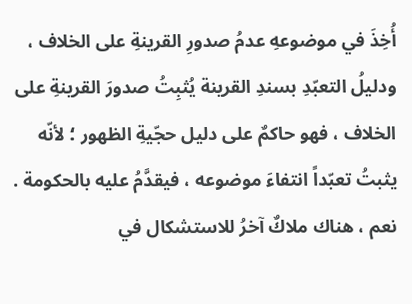أُخِذَ في موضوعهِ عدمُ صدورِ القرينةِ على الخلاف ، ودليلُ التعبّدِ بسندِ القرينة يُثبِتُ صدورَ القرينةِ على الخلاف ، فهو حاكمٌ على دليل حجّيةِ الظهور ؛ لأنّه يثبتُ تعبّداً انتفاءَ موضوعه ، فيقدَّمُ عليه بالحكومة . نعم ، هناك ملاكٌ آخرُ للاستشكال في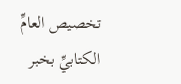تخصيص العامِّ الكتابيِّ بخبر